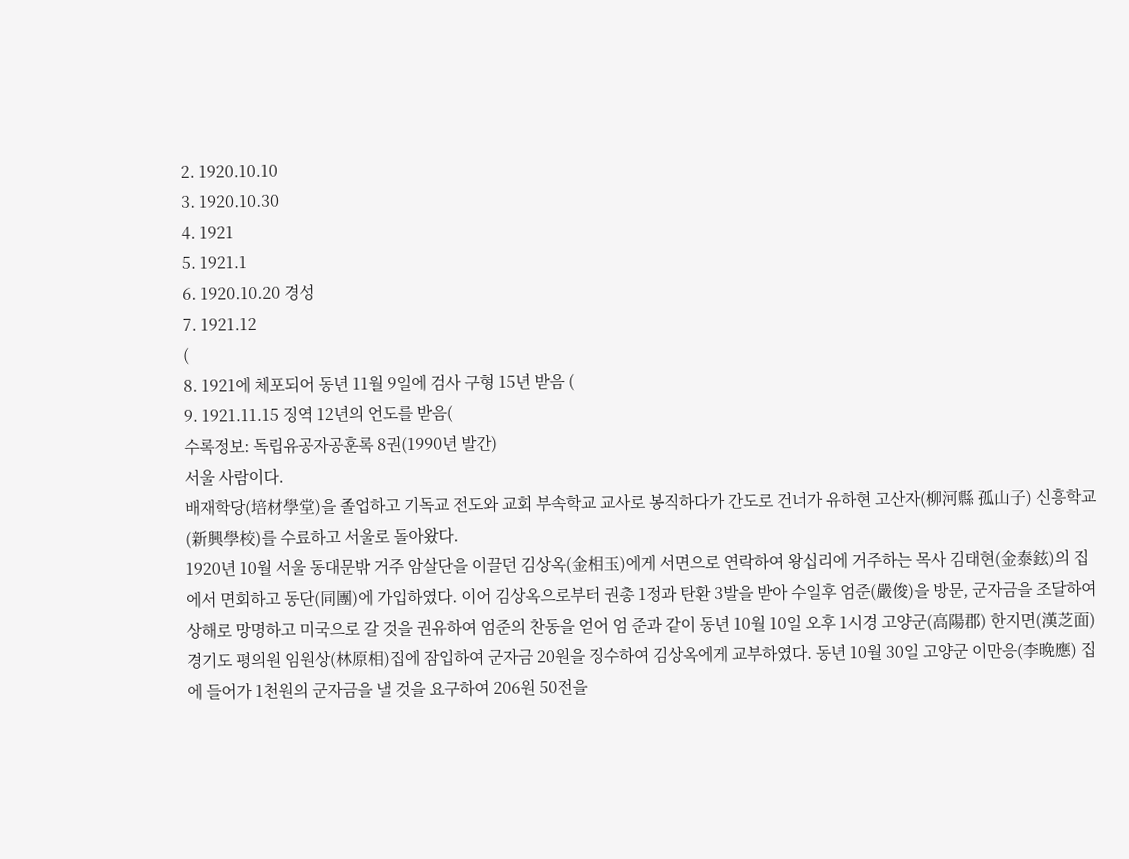2. 1920.10.10
3. 1920.10.30
4. 1921
5. 1921.1
6. 1920.10.20 경성
7. 1921.12
(
8. 1921에 체포되어 동년 11월 9일에 검사 구형 15년 받음 (
9. 1921.11.15 징역 12년의 언도를 받음(
수록정보: 독립유공자공훈록 8권(1990년 발간)
서울 사람이다.
배재학당(培材學堂)을 졸업하고 기독교 전도와 교회 부속학교 교사로 봉직하다가 간도로 건너가 유하현 고산자(柳河縣 孤山子) 신흥학교(新興學校)를 수료하고 서울로 돌아왔다.
1920년 10월 서울 동대문밖 거주 암살단을 이끌던 김상옥(金相玉)에게 서면으로 연락하여 왕십리에 거주하는 목사 김태현(金泰鉉)의 집에서 면회하고 동단(同團)에 가입하였다. 이어 김상옥으로부터 권총 1정과 탄환 3발을 받아 수일후 엄준(嚴俊)을 방문, 군자금을 조달하여 상해로 망명하고 미국으로 갈 것을 권유하여 엄준의 찬동을 얻어 엄 준과 같이 동년 10월 10일 오후 1시경 고양군(高陽郡) 한지면(漢芝面) 경기도 평의원 임원상(林原相)집에 잠입하여 군자금 20원을 징수하여 김상옥에게 교부하였다. 동년 10월 30일 고양군 이만응(李晩應) 집에 들어가 1천원의 군자금을 낼 것을 요구하여 206원 50전을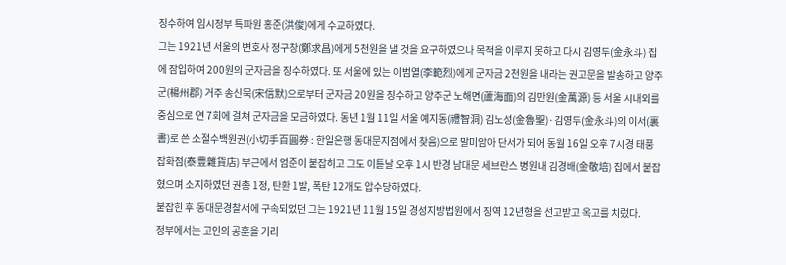징수하여 임시정부 특파원 홍준(洪俊)에게 수교하였다.
그는 1921년 서울의 변호사 정구창(鄭求昌)에게 5천원을 낼 것을 요구하였으나 목적을 이루지 못하고 다시 김영두(金永斗) 집에 잠입하여 200원의 군자금을 징수하였다. 또 서울에 있는 이범열(李範烈)에게 군자금 2천원을 내라는 권고문을 발송하고 양주군(楊州郡) 거주 송신묵(宋信默)으로부터 군자금 20원을 징수하고 양주군 노해면(蘆海面)의 김만원(金萬源) 등 서울 시내외를 중심으로 연 7회에 걸쳐 군자금을 모금하였다. 동년 1월 11일 서울 예지동(禮智洞) 김노성(金魯聖)·김영두(金永斗)의 이서(裏書)로 쓴 소절수백원권(小切手百圓券 : 한일은행 동대문지점에서 찾음)으로 말미암아 단서가 되어 동월 16일 오후 7시경 태풍잡화점(泰豊雜貨店) 부근에서 엄준이 붙잡히고 그도 이튿날 오후 1시 반경 남대문 세브란스 병원내 김경배(金敬培) 집에서 붙잡혔으며 소지하였던 권총 1정, 탄환 1발, 폭탄 12개도 압수당하였다.
붙잡힌 후 동대문경찰서에 구속되었던 그는 1921년 11월 15일 경성지방법원에서 징역 12년형을 선고받고 옥고를 치렀다.
정부에서는 고인의 공훈을 기리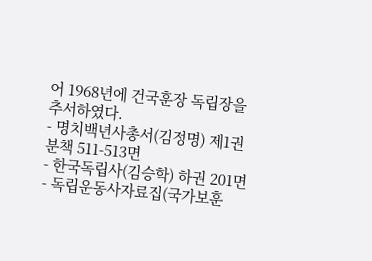어 1968년에 건국훈장 독립장을 추서하였다.
- 명치백년사총서(김정명) 제1권 분책 511-513면
- 한국독립사(김승학) 하권 201면
- 독립운동사자료집(국가보훈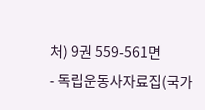처) 9권 559-561면
- 독립운동사자료집(국가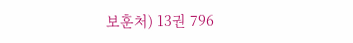보훈처) 13권 796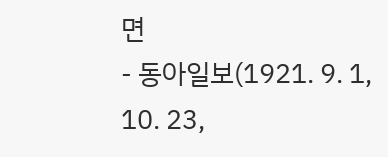면
- 동아일보(1921. 9. 1, 10. 23,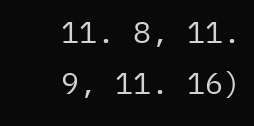11. 8, 11. 9, 11. 16)